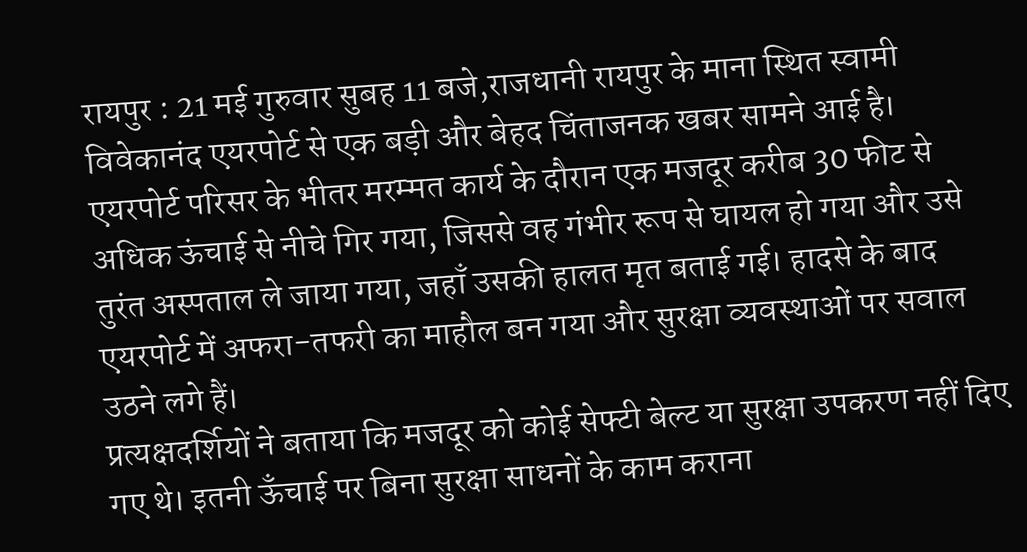रायपुर : 21 मई गुरुवार सुबह 11 बजे,राजधानी रायपुर के माना स्थित स्वामी विवेकानंद एयरपोर्ट से एक बड़ी और बेहद चिंताजनक खबर सामने आई है। एयरपोर्ट परिसर के भीतर मरम्मत कार्य के दौरान एक मजदूर करीब 30 फीट से अधिक ऊंचाई से नीचे गिर गया, जिससे वह गंभीर रूप से घायल हो गया और उसे तुरंत अस्पताल ले जाया गया, जहाँ उसकी हालत मृत बताई गई। हादसे के बाद एयरपोर्ट में अफरा-तफरी का माहौल बन गया और सुरक्षा व्यवस्थाओं पर सवाल उठने लगे हैं।
प्रत्यक्षदर्शियों ने बताया कि मजदूर को कोई सेफ्टी बेल्ट या सुरक्षा उपकरण नहीं दिए गए थे। इतनी ऊँचाई पर बिना सुरक्षा साधनों के काम कराना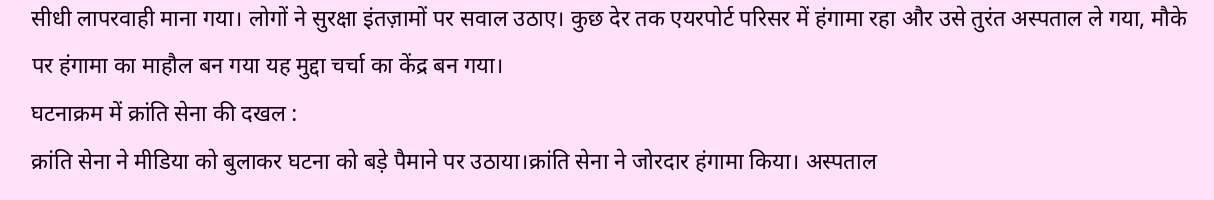सीधी लापरवाही माना गया। लोगों ने सुरक्षा इंतज़ामों पर सवाल उठाए। कुछ देर तक एयरपोर्ट परिसर में हंगामा रहा और उसे तुरंत अस्पताल ले गया, मौके पर हंगामा का माहौल बन गया यह मुद्दा चर्चा का केंद्र बन गया।
घटनाक्रम में क्रांति सेना की दखल :
क्रांति सेना ने मीडिया को बुलाकर घटना को बड़े पैमाने पर उठाया।क्रांति सेना ने जोरदार हंगामा किया। अस्पताल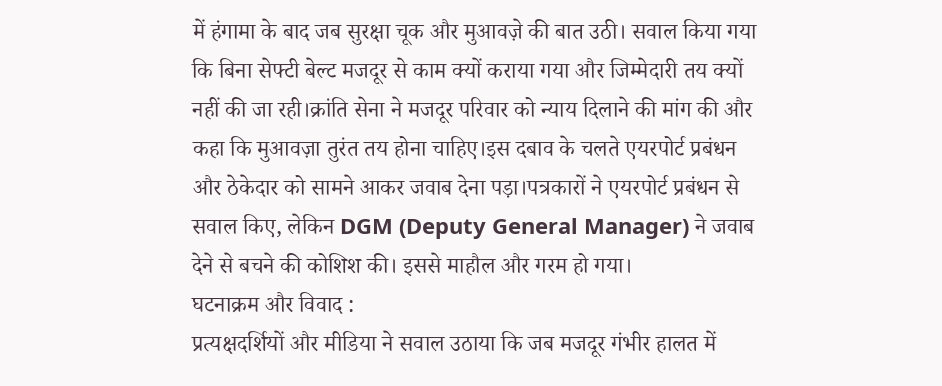में हंगामा के बाद जब सुरक्षा चूक और मुआवज़े की बात उठी। सवाल किया गया कि बिना सेफ्टी बेल्ट मजदूर से काम क्यों कराया गया और जिम्मेदारी तय क्यों नहीं की जा रही।क्रांति सेना ने मजदूर परिवार को न्याय दिलाने की मांग की और कहा कि मुआवज़ा तुरंत तय होना चाहिए।इस दबाव के चलते एयरपोर्ट प्रबंधन और ठेकेदार को सामने आकर जवाब देना पड़ा।पत्रकारों ने एयरपोर्ट प्रबंधन से सवाल किए, लेकिन DGM (Deputy General Manager) ने जवाब देने से बचने की कोशिश की। इससे माहौल और गरम हो गया।
घटनाक्रम और विवाद :
प्रत्यक्षदर्शियों और मीडिया ने सवाल उठाया कि जब मजदूर गंभीर हालत में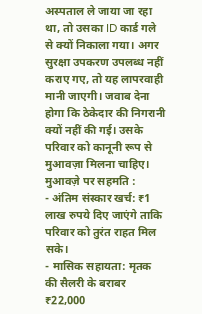अस्पताल ले जाया जा रहा था, तो उसका ID कार्ड गले से क्यों निकाला गया। अगर सुरक्षा उपकरण उपलब्ध नहीं कराए गए, तो यह लापरवाही मानी जाएगी। जवाब देना होगा कि ठेकेदार की निगरानी क्यों नहीं की गई। उसके परिवार को कानूनी रूप से मुआवज़ा मिलना चाहिए।
मुआवज़े पर सहमति :
- अंतिम संस्कार खर्च: ₹1 लाख रुपये दिए जाएंगे ताकि परिवार को तुरंत राहत मिल सके।
- मासिक सहायता: मृतक की सैलरी के बराबर ₹22,000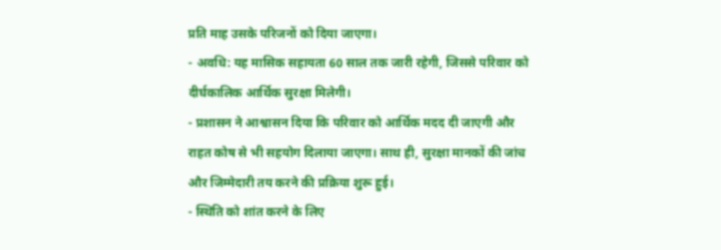प्रति माह उसके परिजनों को दिया जाएगा।
- अवधि: यह मासिक सहायता 60 साल तक जारी रहेगी, जिससे परिवार को दीर्घकालिक आर्थिक सुरक्षा मिलेगी।
- प्रशासन ने आश्वासन दिया कि परिवार को आर्थिक मदद दी जाएगी और राहत कोष से भी सहयोग दिलाया जाएगा। साथ ही, सुरक्षा मानकों की जांच और जिम्मेदारी तय करने की प्रक्रिया शुरू हुई।
- स्थिति को शांत करने के लिए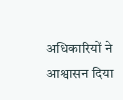अधिकारियों ने आश्वासन दिया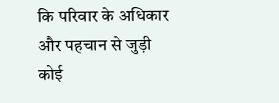कि परिवार के अधिकार और पहचान से जुड़ी कोई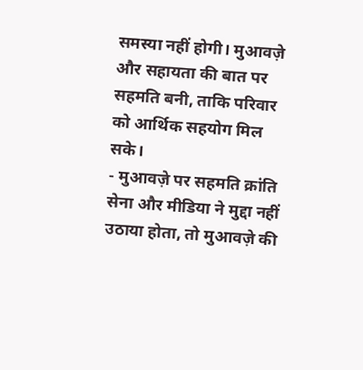समस्या नहीं होगी। मुआवज़े और सहायता की बात पर सहमति बनी, ताकि परिवार को आर्थिक सहयोग मिल सके।
- मुआवज़े पर सहमति क्रांति सेना और मीडिया ने मुद्दा नहीं उठाया होता, तो मुआवज़े की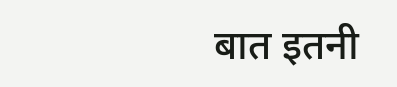बात इतनी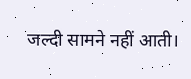जल्दी सामने नहीं आती।